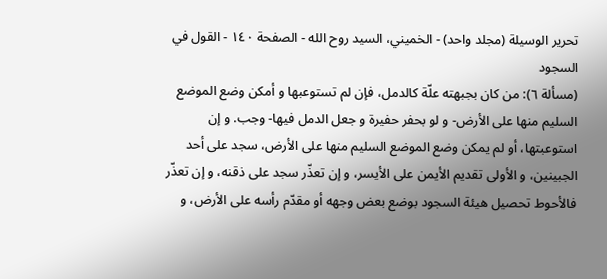تحرير الوسيلة (مجلد واحد) - الخميني، السيد روح الله - الصفحة ١٤٠ - القول في السجود
(مسألة ٦): من كان بجبهته علّة كالدمل، فإن لم تستوعبها و أمكن وضع الموضع السليم منها على الأرض- و لو بحفر حفيرة و جعل الدمل فيها- وجب. و إن استوعبتها، أو لم يمكن وضع الموضع السليم منها على الأرض، سجد على أحد الجبينين، و الأولى تقديم الأيمن على الأيسر، و إن تعذّر سجد على ذقنه، و إن تعذّر فالأحوط تحصيل هيئة السجود بوضع بعض وجهه أو مقدّم رأسه على الأرض، و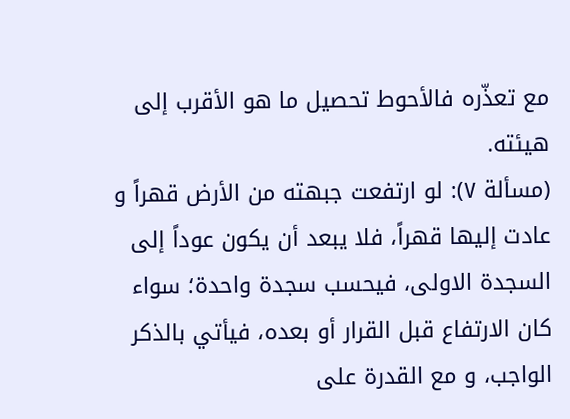مع تعذّره فالأحوط تحصيل ما هو الأقرب إلى هيئته.
(مسألة ٧): لو ارتفعت جبهته من الأرض قهراً و عادت إليها قهراً، فلا يبعد أن يكون عوداً إلى السجدة الاولى، فيحسب سجدة واحدة؛ سواء كان الارتفاع قبل القرار أو بعده، فيأتي بالذكر الواجب، و مع القدرة على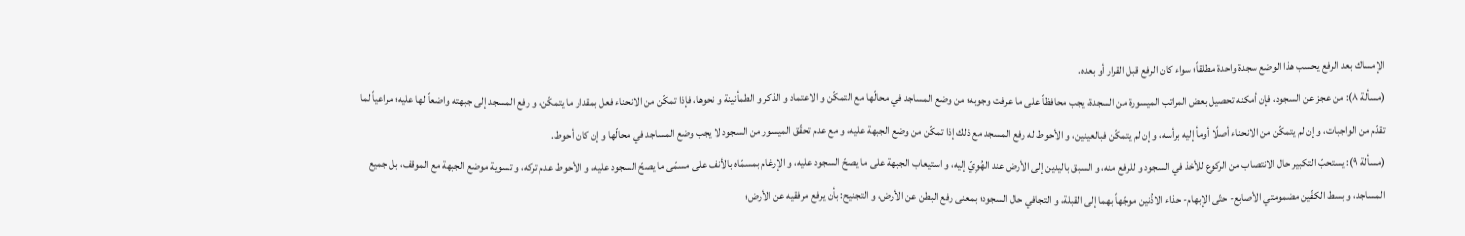الإمساك بعد الرفع يحسب هذا الوضع سجدة واحدة مطلقاً؛ سواء كان الرفع قبل القرار أو بعده.
(مسألة ٨): من عجز عن السجود، فإن أمكنه تحصيل بعض المراتب الميسورة من السجدة، يجب محافظاً على ما عرفت وجوبه؛ من وضع المساجد في محالّها مع التمكّن و الاعتماد و الذكر و الطمأنينة و نحوها، فإذا تمكّن من الانحناء فعل بمقدار ما يتمكّن، و رفع المسجد إلى جبهته واضعاً لها عليه؛ مراعياً لما تقدّم من الواجبات، و إن لم يتمكّن من الانحناء أصلًا أومأ إليه برأسه، و إن لم يتمكّن فبالعينين، و الأحوط له رفع المسجد مع ذلك إذا تمكّن من وضع الجبهة عليه، و مع عدم تحقّق الميسور من السجود لا يجب وضع المساجد في محالّها و إن كان أحوط.
(مسألة ٩): يستحبّ التكبير حال الانتصاب من الركوع للأخذ في السجود و للرفع منه، و السبق باليدين إلى الأرض عند الهُوِيّ إليه، و استيعاب الجبهة على ما يصحّ السجود عليه، و الإرغام بمسمّاه بالأنف على مسمّى ما يصحّ السجود عليه، و الأحوط عدم تركه، و تسوية موضع الجبهة مع الموقف، بل جميع المساجد، و بسط الكفّين مضمومتي الأصابع- حتّى الإبهام- حذاء الاذُنين موجّهاً بهما إلى القبلة، و التجافي حال السجود؛ بمعنى رفع البطن عن الأرض، و التجنيح: بأن يرفع مرفقيه عن الأرض؛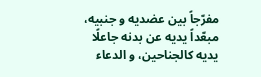مفرّجاً بين عضديه و جنبيه، مبعّداً يديه عن بدنه جاعلًا يديه كالجناحين، و الدعاء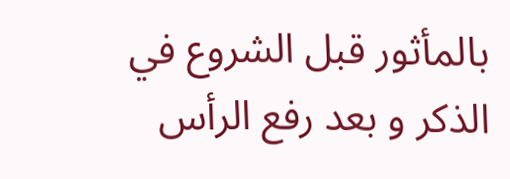بالمأثور قبل الشروع في الذكر و بعد رفع الرأس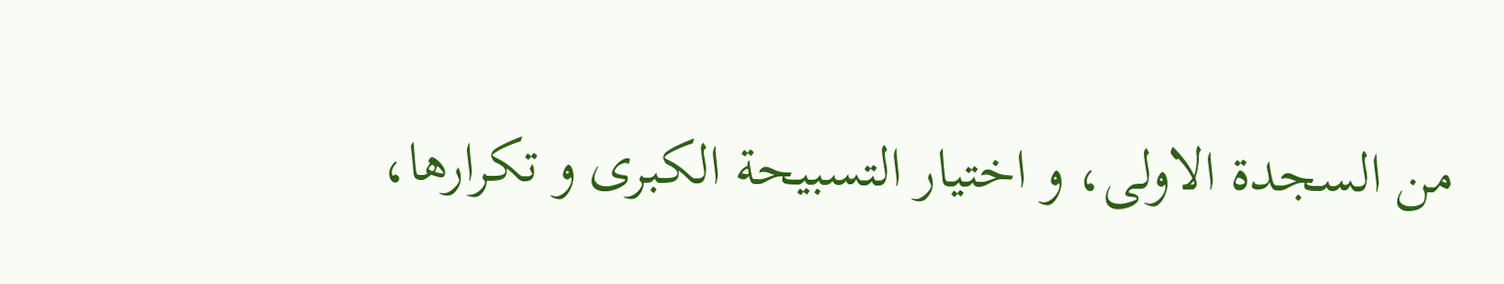من السجدة الاولى، و اختيار التسبيحة الكبرى و تكرارها،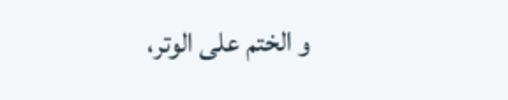و الختم على الوتر،